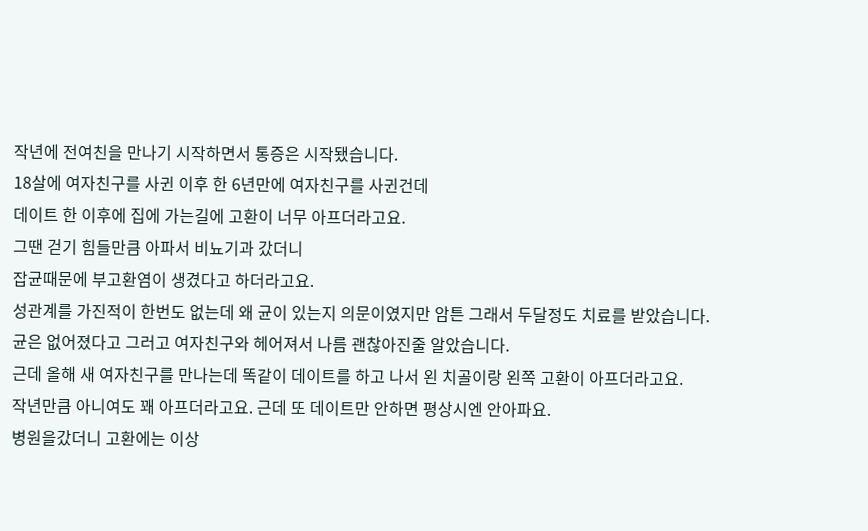작년에 전여친을 만나기 시작하면서 통증은 시작됐습니다.
18살에 여자친구를 사귄 이후 한 6년만에 여자친구를 사귄건데
데이트 한 이후에 집에 가는길에 고환이 너무 아프더라고요.
그땐 걷기 힘들만큼 아파서 비뇨기과 갔더니
잡균때문에 부고환염이 생겼다고 하더라고요.
성관계를 가진적이 한번도 없는데 왜 균이 있는지 의문이였지만 암튼 그래서 두달정도 치료를 받았습니다.
균은 없어졌다고 그러고 여자친구와 헤어져서 나름 괜찮아진줄 알았습니다.
근데 올해 새 여자친구를 만나는데 똑같이 데이트를 하고 나서 왼 치골이랑 왼쪽 고환이 아프더라고요.
작년만큼 아니여도 꽤 아프더라고요. 근데 또 데이트만 안하면 평상시엔 안아파요.
병원을갔더니 고환에는 이상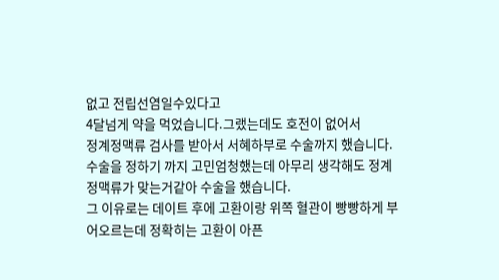없고 전립선염일수있다고
4달넘게 약을 먹었습니다.그랬는데도 호전이 없어서
정계정맥류 검사를 받아서 서혜하부로 수술까지 했습니다.
수술을 정하기 까지 고민엄청했는데 아무리 생각해도 정계정맥류가 맞는거같아 수술을 했습니다.
그 이유로는 데이트 후에 고환이랑 위쪽 혈관이 빵빵하게 부어오르는데 정확히는 고환이 아픈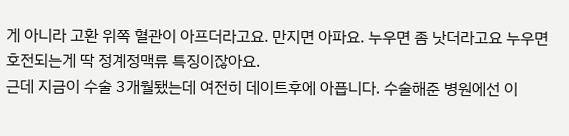게 아니라 고환 위쪽 혈관이 아프더라고요. 만지면 아파요. 누우면 좀 낫더라고요 누우면 호전되는게 딱 정계정맥류 특징이잖아요.
근데 지금이 수술 3개월됐는데 여전히 데이트후에 아픕니다. 수술해준 병원에선 이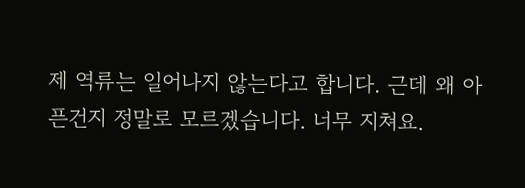제 역류는 일어나지 않는다고 합니다. 근데 왜 아픈건지 정말로 모르겠습니다. 너무 지쳐요.